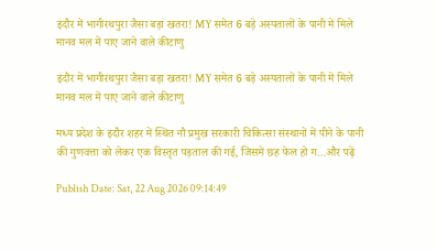इंदौर में भागीरथपुरा जैसा बड़ा खतरा! MY समेत 6 बड़े अस्पतालों के पानी में मिले मानव मल में पाए जाने वाले कीटाणु

इंदौर में भागीरथपुरा जैसा बड़ा खतरा! MY समेत 6 बड़े अस्पतालों के पानी में मिले मानव मल में पाए जाने वाले कीटाणु

मध्य प्रदेश के इदौर शहर में स्थित नौ प्रमुख सरकारी चिकित्सा संस्थानों में पीने के पानी की गुणवत्ता को लेकर एक विस्तृत पड़ताल की गई, जिसमें छह फेल हो ग…और पढ़ें

Publish Date: Sat, 22 Aug 2026 09:14:49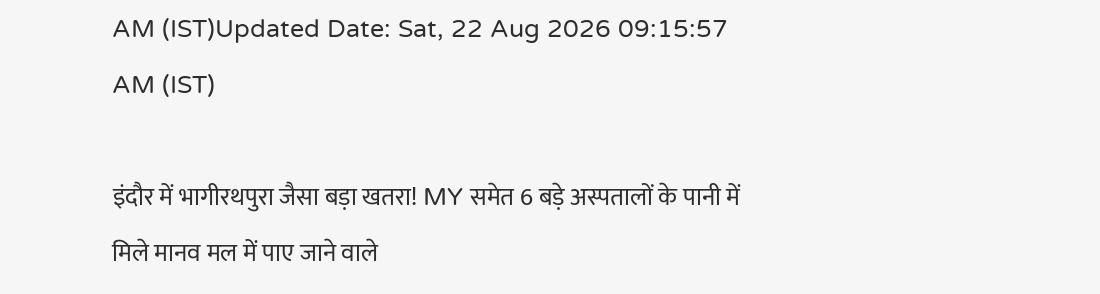AM (IST)Updated Date: Sat, 22 Aug 2026 09:15:57 AM (IST)

इंदौर में भागीरथपुरा जैसा बड़ा खतरा! MY समेत 6 बड़े अस्पतालों के पानी में मिले मानव मल में पाए जाने वाले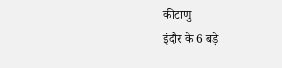कीटाणु
इंदौर के 6 बड़े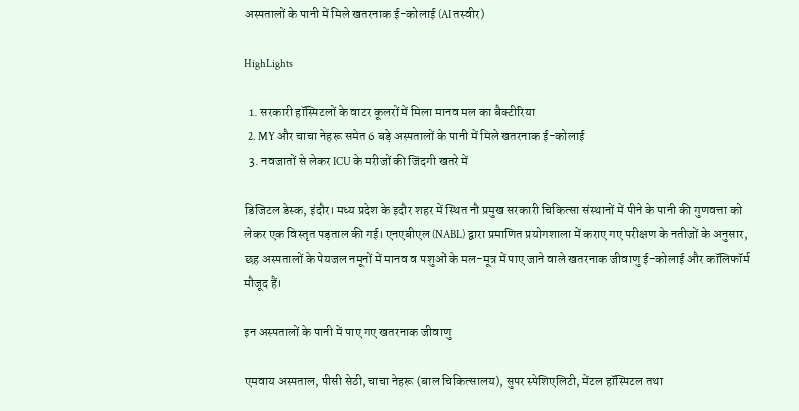अस्पतालों के पानी में मिले खतरनाक ई-कोलाई (AI तस्वीर)

HighLights

  1. सरकारी हॉस्पिटलों के वाटर कूलरों में मिला मानव मल का बैक्टीरिया
  2. MY और चाचा नेहरू समेत 6 बड़े अस्पतालों के पानी में मिले खतरनाक ई-कोलाई
  3. नवजातों से लेकर ICU के मरीजों की जिंदगी खतरे में

डिजिटल डेस्क, इंदौर। मध्य प्रदेश के इदौर शहर में स्थित नौ प्रमुख सरकारी चिकित्सा संस्थानों में पीने के पानी की गुणवत्ता को लेकर एक विस्तृत पड़ताल की गई। एनएबीएल (NABL) द्वारा प्रमाणित प्रयोगशाला में कराए गए परीक्षण के नतीजों के अनुसार, छह अस्पतालों के पेयजल नमूनों में मानव व पशुओं के मल-मूत्र में पाए जाने वाले खतरनाक जीवाणु ई-कोलाई और कॉलिफॉर्म मौजूद हैं।

इन अस्पतालों के पानी में पाए गए खतरनाक जीवाणु

एमवाय अस्पताल, पीसी सेठी, चाचा नेहरू (बाल चिकित्सालय), सुपर स्पेशिएलिटी, मेंटल हॉस्पिटल तथा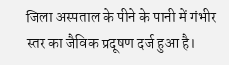जिला अस्पताल के पीने के पानी में गंभीर स्तर का जैविक प्रदूषण दर्ज हुआ है।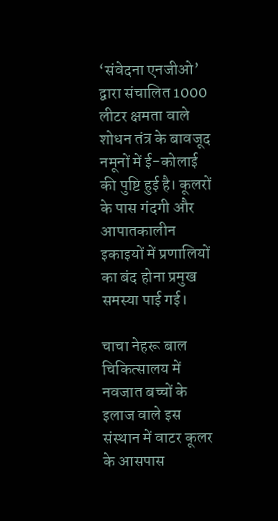‘संवेदना एनजीओ’ द्वारा संचालित 1000 लीटर क्षमता वाले शोधन तंत्र के बावजूद नमूनों में ई-कोलाई की पुष्टि हुई है। कूलरों के पास गंदगी और आपातकालीन इकाइयों में प्रणालियों का बंद होना प्रमुख समस्या पाई गई।

चाचा नेहरू बाल चिकित्सालय में नवजात बच्चों के इलाज वाले इस संस्थान में वाटर कूलर के आसपास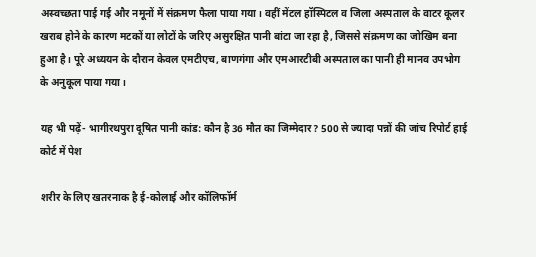अस्वच्छता पाई गई और नमूनों में संक्रमण फैला पाया गया। वहीं मेंटल हॉस्पिटल व जिला अस्पताल के वाटर कूलर खराब होने के कारण मटकों या लोटों के जरिए असुरक्षित पानी बांटा जा रहा है, जिससे संक्रमण का जोखिम बना हुआ है। पूरे अध्ययन के दौरान केवल एमटीएच, बाणगंगा और एमआरटीबी अस्पताल का पानी ही मानव उपभोग के अनुकूल पाया गया।

यह भी पढ़ें- भागीरथपुरा दूषित पानी कांड: कौन है 36 मौत का जिम्मेदार? 500 से ज्यादा पन्नों की जांच रिपोर्ट हाई कोर्ट में पेश

शरीर के लिए खतरनाक है ई-कोलाई और कॉलिफॉर्म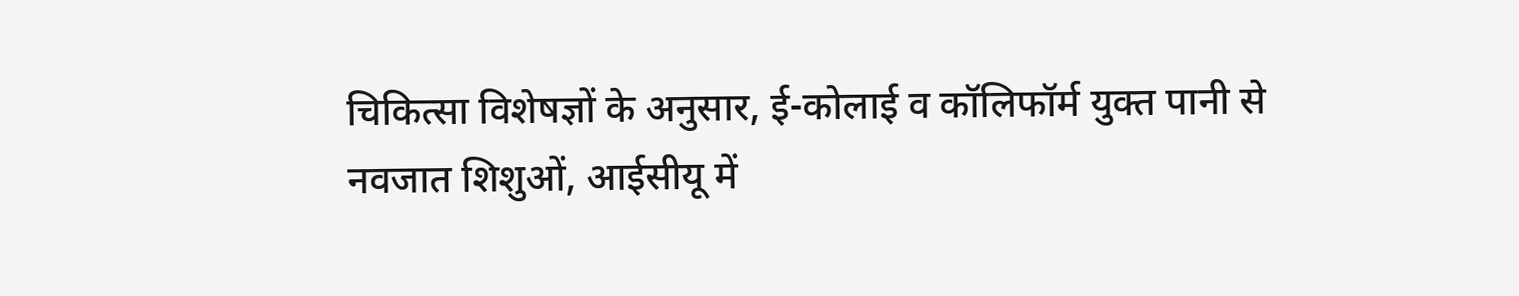चिकित्सा विशेषज्ञों के अनुसार, ई-कोलाई व कॉलिफॉर्म युक्त पानी से नवजात शिशुओं, आईसीयू में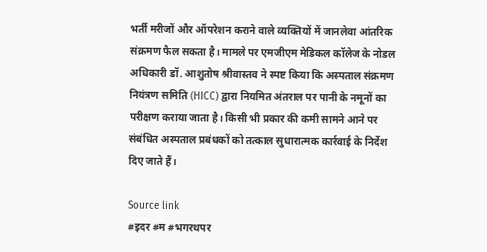भर्ती मरीजों और ऑपरेशन कराने वाले व्यक्तियों में जानलेवा आंतरिक संक्रमण फैल सकता है। मामले पर एमजीएम मेडिकल कॉलेज के नोडल अधिकारी डॉ. आशुतोष श्रीवास्तव ने स्पष्ट किया कि अस्पताल संक्रमण नियंत्रण समिति (HICC) द्वारा नियमित अंतराल पर पानी के नमूनों का परीक्षण कराया जाता है। किसी भी प्रकार की कमी सामने आने पर संबंधित अस्पताल प्रबंधकों को तत्काल सुधारात्मक कार्रवाई के निर्देश दिए जाते हैं।

Source link
#इदर #म #भगरथपर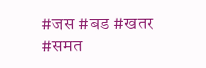#जस #बड #खतर #समत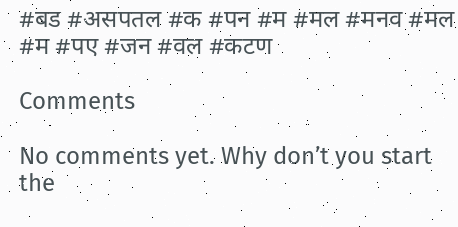#बड #असपतल #क #पन #म #मल #मनव #मल #म #पए #जन #वल #कटण

Comments

No comments yet. Why don’t you start the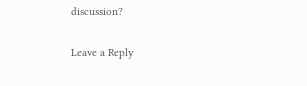discussion?

Leave a Reply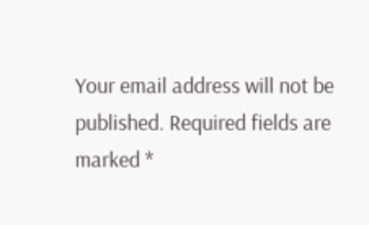Your email address will not be published. Required fields are marked *